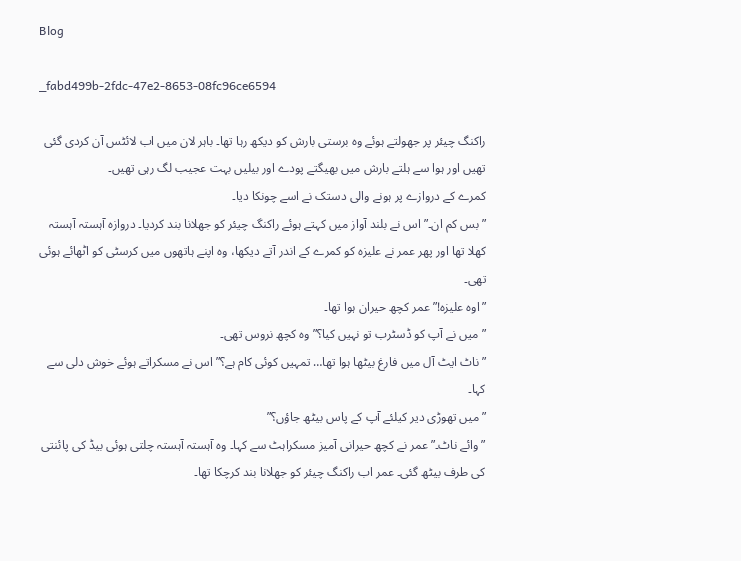Blog

_fabd499b-2fdc-47e2-8653-08fc96ce6594

راکنگ چیئر پر جھولتے ہوئے وہ برستی بارش کو دیکھ رہا تھا۔ باہر لان میں اب لائٹس آن کردی گئی تھیں اور ہوا سے ہلتے بارش میں بھیگتے پودے اور بیلیں بہت عجیب لگ رہی تھیں۔
کمرے کے دروازے پر ہونے والی دستک نے اسے چونکا دیا۔
”بس کم ان۔” اس نے بلند آواز میں کہتے ہوئے راکنگ چیئر کو جھلانا بند کردیا۔ دروازہ آہستہ آہستہ کھلا تھا اور پھر عمر نے علیزہ کو کمرے کے اندر آتے دیکھا، وہ اپنے ہاتھوں میں کرسٹی کو اٹھائے ہوئی تھی۔
”اوہ علیزہ!” عمر کچھ حیران ہوا تھا۔
”میں نے آپ کو ڈسٹرب تو نہیں کیا؟” وہ کچھ نروس تھی۔
”ناٹ ایٹ آل میں فارغ بیٹھا ہوا تھا… تمہیں کوئی کام ہے؟” اس نے مسکراتے ہوئے خوش دلی سے کہا۔
”میں تھوڑی دیر کیلئے آپ کے پاس بیٹھ جاؤں؟”
”وائے ناٹ۔” عمر نے کچھ حیرانی آمیز مسکراہٹ سے کہا۔ وہ آہستہ آہستہ چلتی ہوئی بیڈ کی پائنتی کی طرف بیٹھ گئی۔ عمر اب راکنگ چیئر کو جھلانا بند کرچکا تھا۔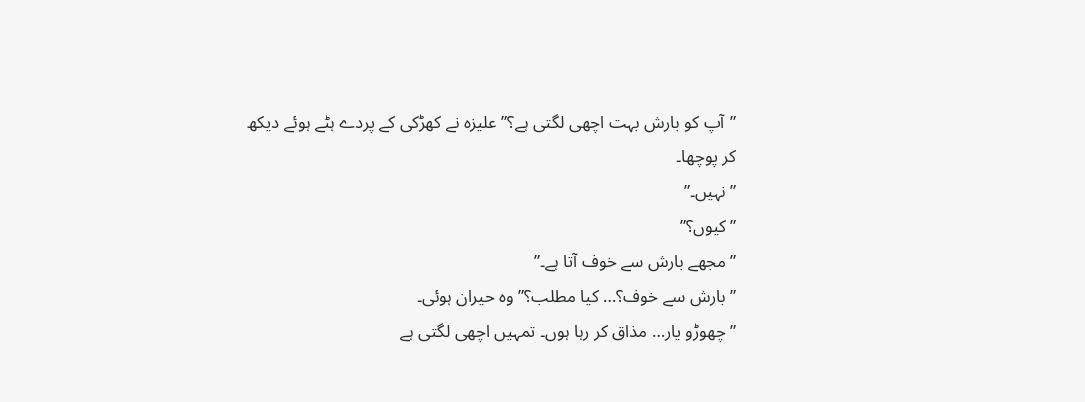”آپ کو بارش بہت اچھی لگتی ہے؟” علیزہ نے کھڑکی کے پردے ہٹے ہوئے دیکھ کر پوچھا۔
”نہیں۔”
”کیوں؟”
”مجھے بارش سے خوف آتا ہے۔”
”بارش سے خوف؟… کیا مطلب؟” وہ حیران ہوئی۔
”چھوڑو یار… مذاق کر رہا ہوں۔ تمہیں اچھی لگتی ہے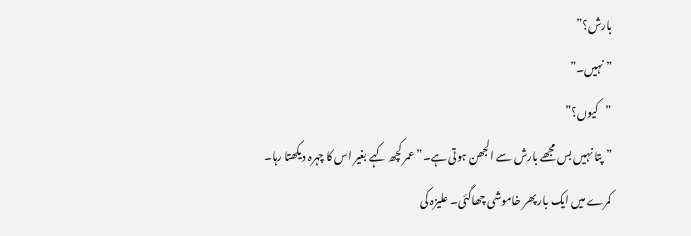بارش؟”
”نہیں۔”
”کیوں؟”
”پتا نہیں بس مجھے بارش سے الجھن ہوتی ہے۔” عمر کچھ کہے بغیر اس کا چہرہ دیکھتا رہا۔
کمرے میں ایک بار پھر خاموشی چھاگئی۔ علیزہ کی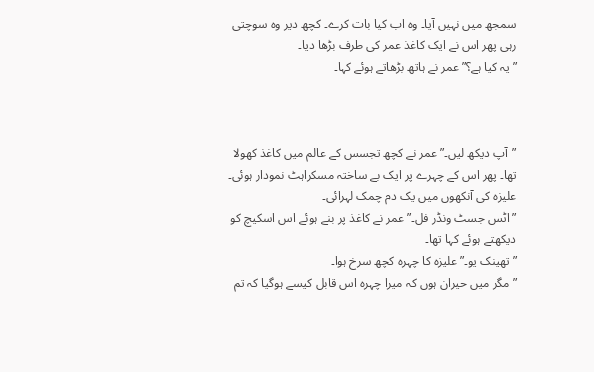سمجھ میں نہیں آیا۔ وہ اب کیا بات کرے۔ کچھ دیر وہ سوچتی رہی پھر اس نے ایک کاغذ عمر کی طرف بڑھا دیا۔
”یہ کیا ہے؟” عمر نے ہاتھ بڑھاتے ہوئے کہا۔



”آپ دیکھ لیں۔” عمر نے کچھ تجسس کے عالم میں کاغذ کھولا تھا۔ پھر اس کے چہرے پر ایک بے ساختہ مسکراہٹ نمودار ہوئی۔ علیزہ کی آنکھوں میں یک دم چمک لہرائی۔
”اٹس جسٹ ونڈر فل۔” عمر نے کاغذ پر بنے ہوئے اس اسکیچ کو دیکھتے ہوئے کہا تھا۔
”تھینک یو۔” علیزہ کا چہرہ کچھ سرخ ہوا۔
”مگر میں حیران ہوں کہ میرا چہرہ اس قابل کیسے ہوگیا کہ تم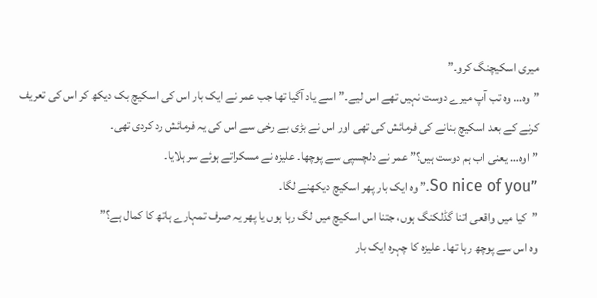میری اسکیچنگ کرو۔”
”وہ… وہ تب آپ میرے دوست نہیں تھے اس لیے۔” اسے یاد آگیا تھا جب عمر نے ایک بار اس کی اسکیچ بک دیکھ کر اس کی تعریف کرنے کے بعد اسکیچ بنانے کی فرمائش کی تھی اور اس نے بڑی بے رخی سے اس کی یہ فرمائش رد کردی تھی۔
”اوہ… یعنی اب ہم دوست ہیں؟” عمر نے دلچسپی سے پوچھا۔ علیزہ نے مسکراتے ہوئے سر ہلایا۔
”So nice of you۔” وہ ایک بار پھر اسکیچ دیکھنے لگا۔
”کیا میں واقعی اتنا گڈلکنگ ہوں، جتنا اس اسکیچ میں لگ رہا ہوں یا پھر یہ صرف تمہارے ہاتھ کا کمال ہے؟”
وہ اس سے پوچھ رہا تھا۔ علیزہ کا چہرہ ایک بار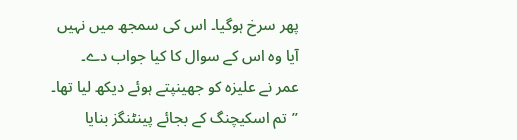پھر سرخ ہوگیا۔ اس کی سمجھ میں نہیں آیا وہ اس کے سوال کا کیا جواب دے۔
عمر نے علیزہ کو جھینپتے ہوئے دیکھ لیا تھا۔ ”تم اسکیچنگ کے بجائے پینٹنگز بنایا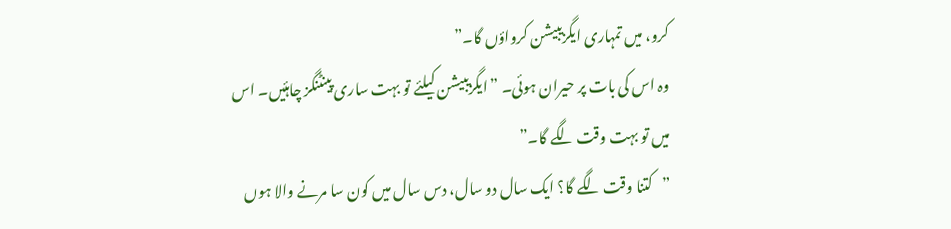کرو، میں تمہاری ایگزیبیشن کرواؤں گا۔”
وہ اس کی بات پر حیران ہوئی۔ ”ایگزیبیشن کیلئے تو بہت ساری پینٹنگز چاہئیں۔ اس میں تو بہت وقت لگے گا۔”
”کتنا وقت لگے گا؟ ایک سال دو سال، دس سال میں کون سا مرنے والا ہوں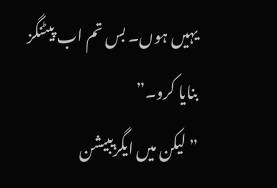یہیں ہوں۔ بس تم اب پیٹنگز بنایا کرو۔”
”لیکن میں ایگزیبیشن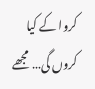کروا کے کیا کروں گی… مجھے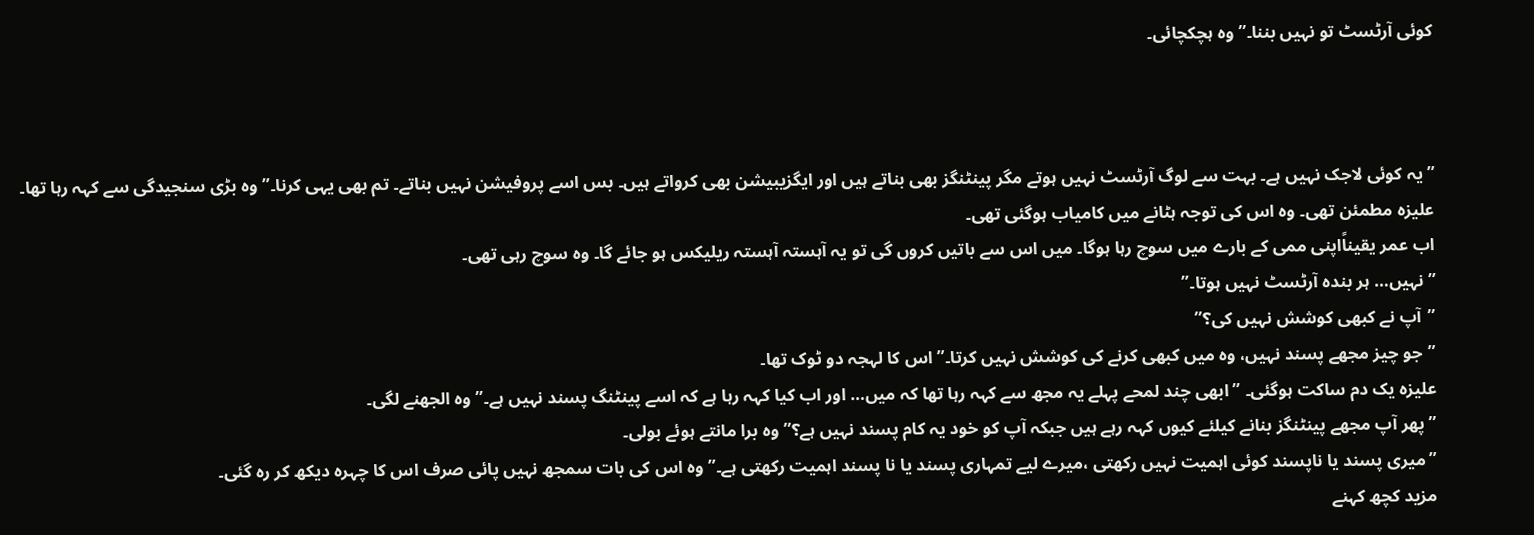کوئی آرٹسٹ تو نہیں بننا۔” وہ ہچکچائی۔



”یہ کوئی لاجک نہیں ہے۔ بہت سے لوگ آرٹسٹ نہیں ہوتے مگر پینٹنگز بھی بناتے ہیں اور ایگزیبیشن بھی کرواتے ہیں۔ بس اسے پروفیشن نہیں بناتے۔ تم بھی یہی کرنا۔” وہ بڑی سنجیدگی سے کہہ رہا تھا۔
علیزہ مطمئن تھی۔ وہ اس کی توجہ ہٹانے میں کامیاب ہوگئی تھی۔
اب عمر یقیناًاپنی ممی کے بارے میں سوچ رہا ہوگا۔ میں اس سے باتیں کروں گی تو یہ آہستہ آہستہ ریلیکس ہو جائے گا۔ وہ سوچ رہی تھی۔
”نہیں… ہر بندہ آرٹسٹ نہیں ہوتا۔”
”آپ نے کبھی کوشش نہیں کی؟”
”جو چیز مجھے پسند نہیں، وہ میں کبھی کرنے کی کوشش نہیں کرتا۔” اس کا لہجہ دو ٹوک تھا۔
علیزہ یک دم ساکت ہوگئی۔ ”ابھی چند لمحے پہلے یہ مجھ سے کہہ رہا تھا کہ میں… اور اب کیا کہہ رہا ہے کہ اسے پینٹنگ پسند نہیں ہے۔” وہ الجھنے لگی۔
”پھر آپ مجھے پینٹنگز بنانے کیلئے کیوں کہہ رہے ہیں جبکہ آپ کو خود یہ کام پسند نہیں ہے؟” وہ برا مانتے ہوئے بولی۔
”میری پسند یا ناپسند کوئی اہمیت نہیں رکھتی ،میرے لیے تمہاری پسند یا نا پسند اہمیت رکھتی ہے۔” وہ اس کی بات سمجھ نہیں پائی صرف اس کا چہرہ دیکھ کر رہ گئی۔
مزید کچھ کہنے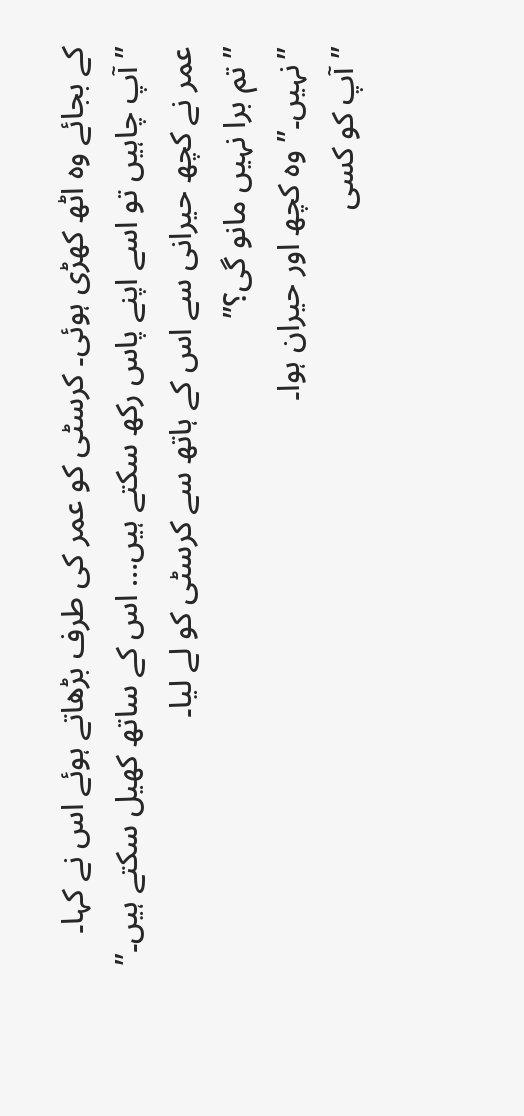کے بجائے وہ اٹھ کھڑی ہوئی۔ کرسٹی کو عمر کی طرف بڑھاتے ہوئے اس نے کہا۔
”آپ چاہیں تو اسے اپنے پاس رکھ سکتے ہیں… اس کے ساتھ کھیل سکتے ہیں۔”
عمر نے کچھ حیرانی سے اس کے ہاتھ سے کرسٹی کو لے لیا۔
”تم برا نہیں مانو گی؟”
”نہیں۔” وہ کچھ اور حیران ہوا۔
”آپ کو کسی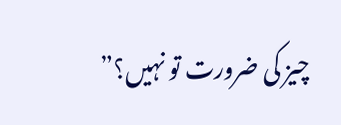چیز کی ضرورت تو نہیں؟”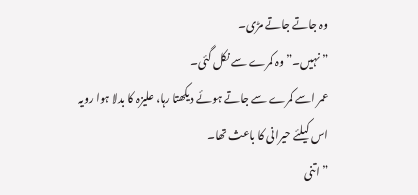وہ جاتے جاتے مڑی۔
”نہیں۔” وہ کمرے سے نکل گئی۔
عمر اسے کمرے سے جاتے ہوئے دیکھتا رہا، علیزہ کا بدلا ہوا رویہ اس کیلئے حیرانی کا باعث تھا۔
”اتنی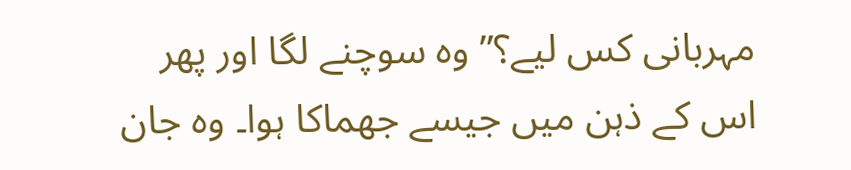مہربانی کس لیے؟” وہ سوچنے لگا اور پھر اس کے ذہن میں جیسے جھماکا ہوا۔ وہ جان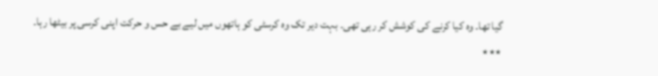گیا تھا۔ وہ کیا کرنے کی کوشش کر رہی تھی۔ بہت دیر تک وہ کرسٹی کو ہاتھوں میں لیے بے حس و حرکت اپنی کرسی پر بیٹھا رہا۔
٭٭٭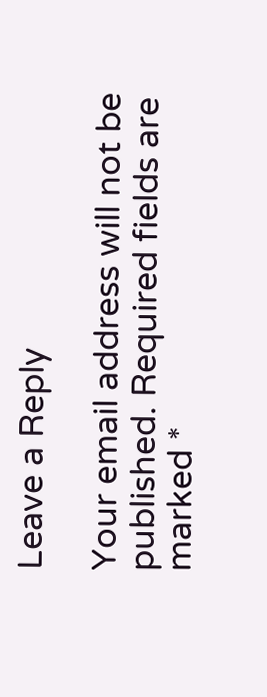Leave a Reply

Your email address will not be published. Required fields are marked *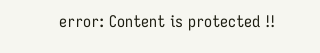error: Content is protected !!